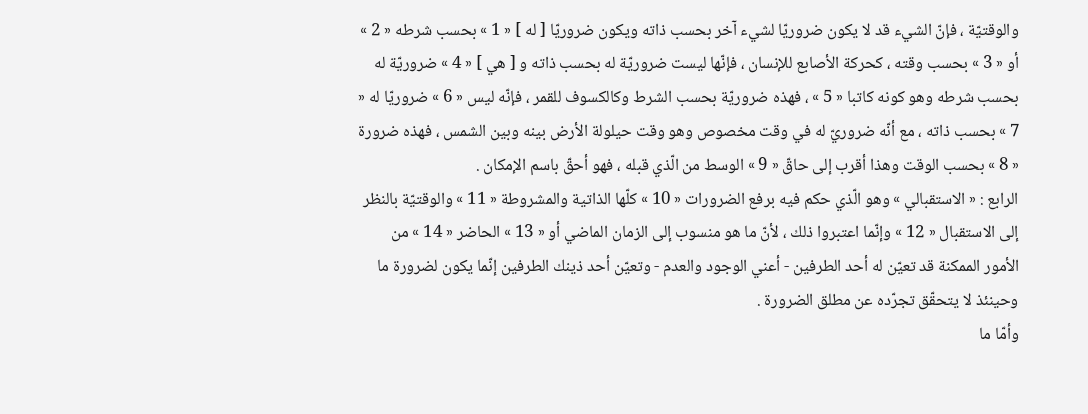والوقتيّة ، فإنّ الشيء قد لا يكون ضروريّا لشيء آخر بحسب ذاته ويكون ضروريّا [ له ] « 1 » بحسب شرطه « 2 » أو « 3 » بحسب وقته ، كحركة الأصابع للإنسان ، فإنّها ليست ضروريّة له بحسب ذاته و [ هي ] « 4 » ضروريّة له بحسب شرطه وهو كونه كاتبا « 5 » ، فهذه ضروريّة بحسب الشرط وكالكسوف للقمر ، فإنّه ليس « 6 » ضروريّا له « 7 » بحسب ذاته ، مع أنّه ضروريّ له في وقت مخصوص وهو وقت حيلولة الأرض بينه وبين الشمس ، فهذه ضرورة « 8 » بحسب الوقت وهذا أقرب إلى حاقّ « 9 » الوسط من الّذي قبله ، فهو أحقّ باسم الإمكان .
الرابع : « الاستقبالي » وهو الّذي حكم فيه برفع الضرورات « 10 » كلّها الذاتية والمشروطة « 11 » والوقتيّة بالنظر إلى الاستقبال « 12 » وإنّما اعتبروا ذلك ، لأنّ ما هو منسوب إلى الزمان الماضي أو « 13 » الحاضر « 14 » من الأمور الممكنة قد تعيّن له أحد الطرفين - أعني الوجود والعدم - وتعيّن أحد ذينك الطرفين إنّما يكون لضرورة ما وحينئذ لا يتحقّق تجرّده عن مطلق الضرورة .
وأمّا ما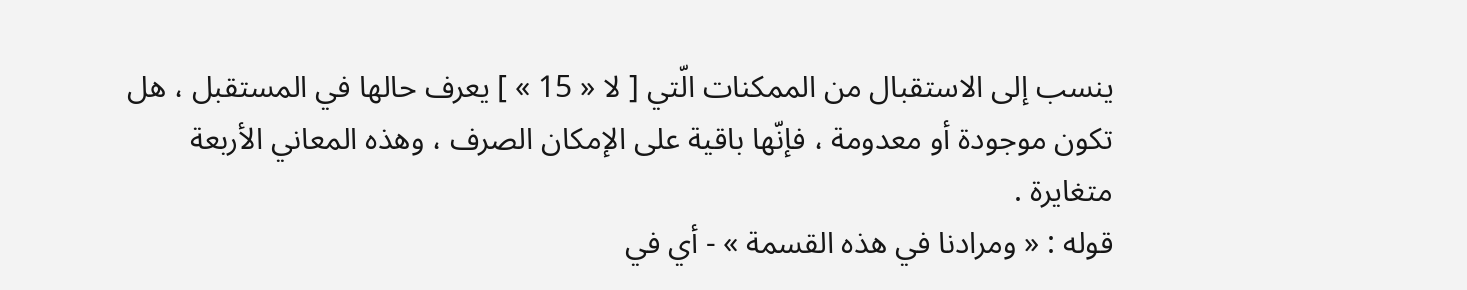ينسب إلى الاستقبال من الممكنات الّتي [ لا « 15 » ] يعرف حالها في المستقبل ، هل تكون موجودة أو معدومة ، فإنّها باقية على الإمكان الصرف ، وهذه المعاني الأربعة متغايرة .
قوله : « ومرادنا في هذه القسمة » - أي في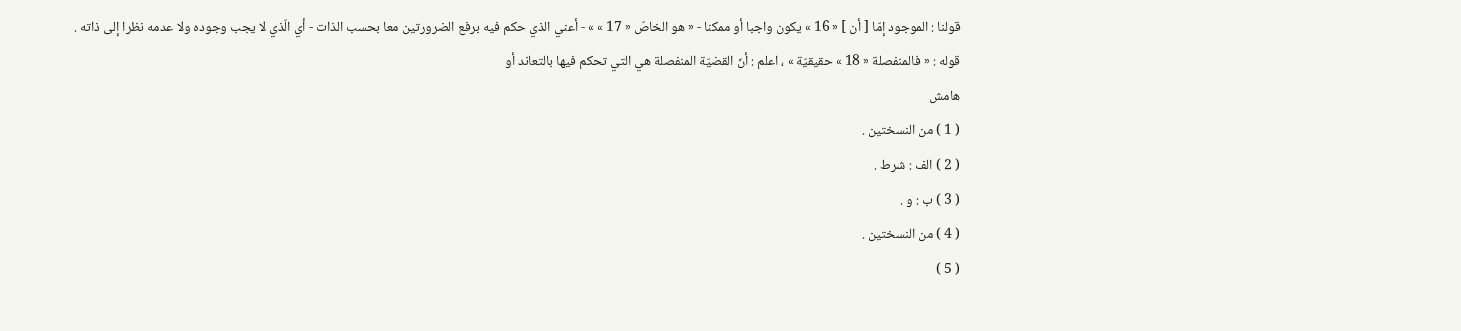قولنا : الموجود إمّا [ أن ] « 16 » يكون واجبا أو ممكنا - « هو الخاصّ « 17 » » - أعني الذي حكم فيه برفع الضرورتين معا بحسب الذات - أي الّذي لا يجب وجوده ولا عدمه نظرا إلى ذاته .
قوله : « فالمنفصلة « 18 » حقيقيّة » ، اعلم : أنّ القضيّة المنفصلة هي التي تحكم فيها بالتعاند أو
هامش
( 1 ) من النسختين .
( 2 ) الف : شرط .
( 3 ) ب : و .
( 4 ) من النسختين .
( 5 )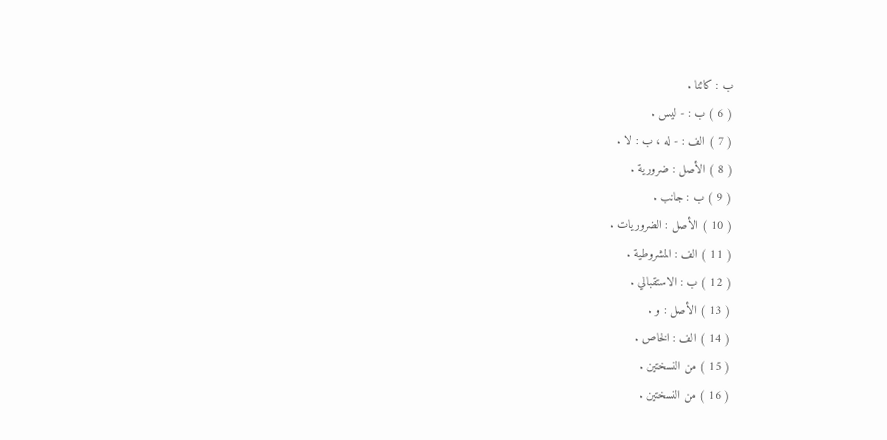ب : كائنا .
( 6 ) ب : - ليس .
( 7 ) الف : - له ، ب : لا .
( 8 ) الأصل : ضرورية .
( 9 ) ب : جانب .
( 10 ) الأصل : الضروريات .
( 11 ) الف : المشروطية .
( 12 ) ب : الاستقبالي .
( 13 ) الأصل : و .
( 14 ) الف : الخاص .
( 15 ) من النسختين .
( 16 ) من النسختين .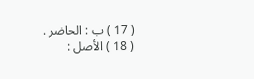( 17 ) ب : الحاضر .
( 18 ) الأصل :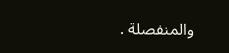والمنفصلة .